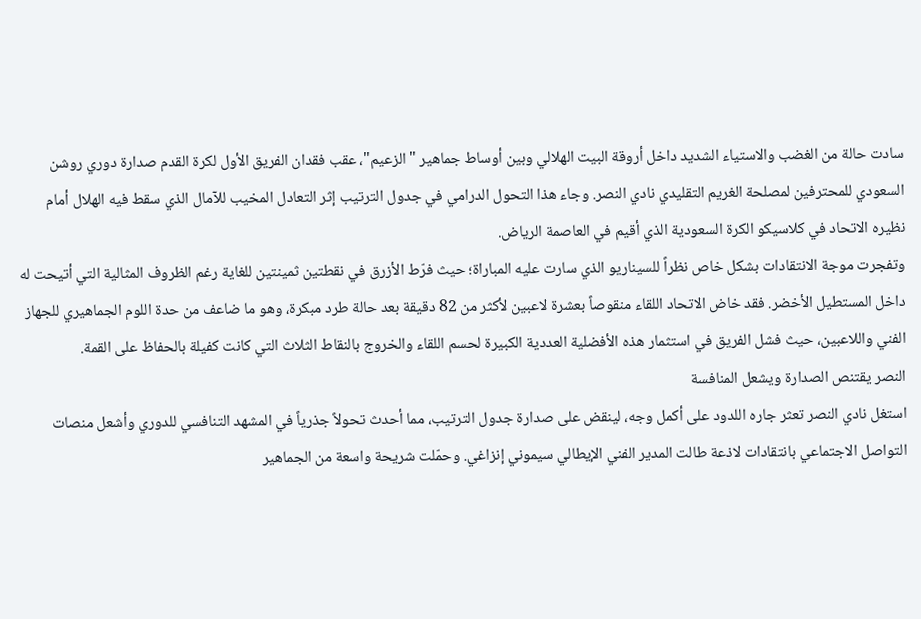سادت حالة من الغضب والاستياء الشديد داخل أروقة البيت الهلالي وبين أوساط جماهير "الزعيم"، عقب فقدان الفريق الأول لكرة القدم صدارة دوري روشن السعودي للمحترفين لمصلحة الغريم التقليدي نادي النصر. وجاء هذا التحول الدرامي في جدول الترتيب إثر التعادل المخيب للآمال الذي سقط فيه الهلال أمام نظيره الاتحاد في كلاسيكو الكرة السعودية الذي أقيم في العاصمة الرياض.
وتفجرت موجة الانتقادات بشكل خاص نظراً للسيناريو الذي سارت عليه المباراة؛ حيث فرّط الأزرق في نقطتين ثمينتين للغاية رغم الظروف المثالية التي أتيحت له داخل المستطيل الأخضر. فقد خاض الاتحاد اللقاء منقوصاً بعشرة لاعبين لأكثر من 82 دقيقة بعد حالة طرد مبكرة، وهو ما ضاعف من حدة اللوم الجماهيري للجهاز الفني واللاعبين، حيث فشل الفريق في استثمار هذه الأفضلية العددية الكبيرة لحسم اللقاء والخروج بالنقاط الثلاث التي كانت كفيلة بالحفاظ على القمة.
النصر يقتنص الصدارة ويشعل المنافسة
استغل نادي النصر تعثر جاره اللدود على أكمل وجه، لينقض على صدارة جدول الترتيب، مما أحدث تحولاً جذرياً في المشهد التنافسي للدوري وأشعل منصات التواصل الاجتماعي بانتقادات لاذعة طالت المدير الفني الإيطالي سيموني إنزاغي. وحمّلت شريحة واسعة من الجماهير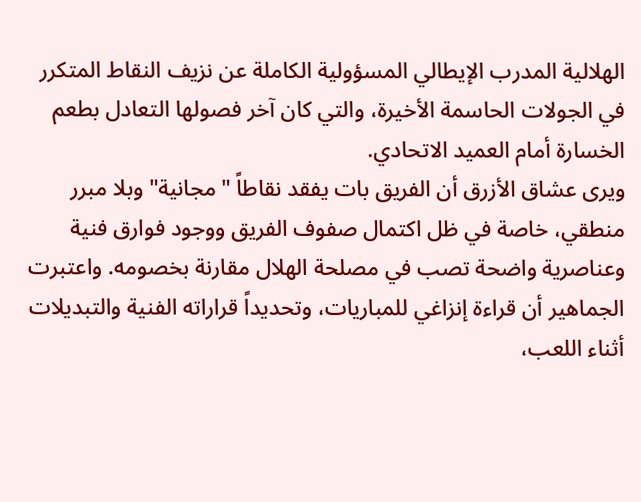الهلالية المدرب الإيطالي المسؤولية الكاملة عن نزيف النقاط المتكرر في الجولات الحاسمة الأخيرة، والتي كان آخر فصولها التعادل بطعم الخسارة أمام العميد الاتحادي.
ويرى عشاق الأزرق أن الفريق بات يفقد نقاطاً "مجانية" وبلا مبرر منطقي، خاصة في ظل اكتمال صفوف الفريق ووجود فوارق فنية وعناصرية واضحة تصب في مصلحة الهلال مقارنة بخصومه. واعتبرت الجماهير أن قراءة إنزاغي للمباريات، وتحديداً قراراته الفنية والتبديلات أثناء اللعب،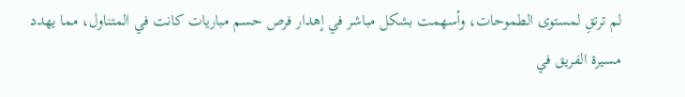لم ترتقِ لمستوى الطموحات، وأسهمت بشكل مباشر في إهدار فرص حسم مباريات كانت في المتناول، مما يهدد مسيرة الفريق في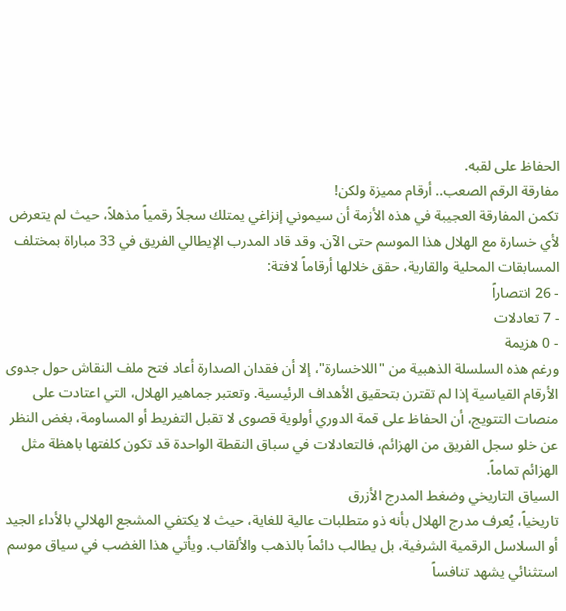الحفاظ على لقبه.
مفارقة الرقم الصعب.. أرقام مميزة ولكن!
تكمن المفارقة العجيبة في هذه الأزمة أن سيموني إنزاغي يمتلك سجلاً رقمياً مذهلاً، حيث لم يتعرض لأي خسارة مع الهلال هذا الموسم حتى الآن. وقد قاد المدرب الإيطالي الفريق في 33 مباراة بمختلف المسابقات المحلية والقارية، حقق خلالها أرقاماً لافتة:
- 26 انتصاراً
- 7 تعادلات
- 0 هزيمة
ورغم هذه السلسلة الذهبية من "اللاخسارة"، إلا أن فقدان الصدارة أعاد فتح ملف النقاش حول جدوى الأرقام القياسية إذا لم تقترن بتحقيق الأهداف الرئيسية. وتعتبر جماهير الهلال، التي اعتادت على منصات التتويج، أن الحفاظ على قمة الدوري أولوية قصوى لا تقبل التفريط أو المساومة، بغض النظر عن خلو سجل الفريق من الهزائم، فالتعادلات في سباق النقطة الواحدة قد تكون كلفتها باهظة مثل الهزائم تماماً.
السياق التاريخي وضغط المدرج الأزرق
تاريخياً، يُعرف مدرج الهلال بأنه ذو متطلبات عالية للغاية، حيث لا يكتفي المشجع الهلالي بالأداء الجيد أو السلاسل الرقمية الشرفية، بل يطالب دائماً بالذهب والألقاب. ويأتي هذا الغضب في سياق موسم استثنائي يشهد تنافساً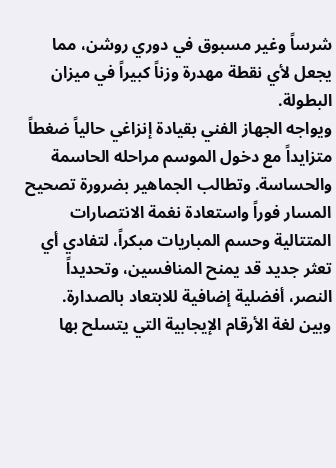شرساً وغير مسبوق في دوري روشن، مما يجعل لأي نقطة مهدرة وزناً كبيراً في ميزان البطولة.
ويواجه الجهاز الفني بقيادة إنزاغي حالياً ضغطاً متزايداً مع دخول الموسم مراحله الحاسمة والحساسة. وتطالب الجماهير بضرورة تصحيح المسار فوراً واستعادة نغمة الانتصارات المتتالية وحسم المباريات مبكراً، لتفادي أي تعثر جديد قد يمنح المنافسين، وتحديداً النصر، أفضلية إضافية للابتعاد بالصدارة.
وبين لغة الأرقام الإيجابية التي يتسلح بها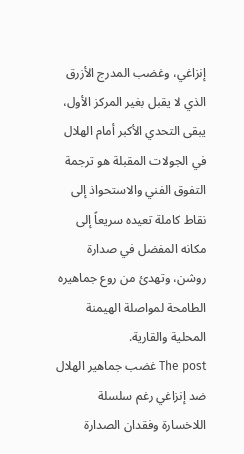إنزاغي، وغضب المدرج الأزرق الذي لا يقبل بغير المركز الأول، يبقى التحدي الأكبر أمام الهلال في الجولات المقبلة هو ترجمة التفوق الفني والاستحواذ إلى نقاط كاملة تعيده سريعاً إلى مكانه المفضل في صدارة روشن، وتهدئ من روع جماهيره الطامحة لمواصلة الهيمنة المحلية والقارية.
The post غضب جماهير الهلال ضد إنزاغي رغم سلسلة اللاخسارة وفقدان الصدارة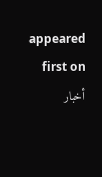appeared first on أخبار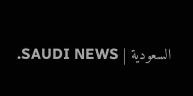السعودية | SAUDI NEWS.